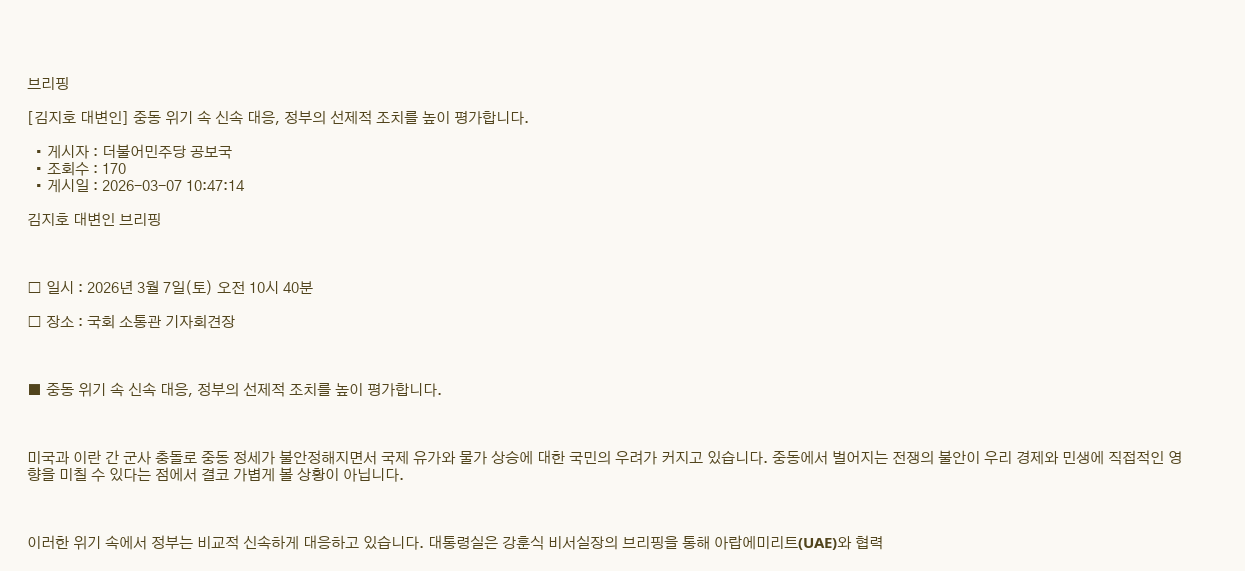브리핑

[김지호 대변인] 중동 위기 속 신속 대응, 정부의 선제적 조치를 높이 평가합니다.

  • 게시자 : 더불어민주당 공보국
  • 조회수 : 170
  • 게시일 : 2026-03-07 10:47:14

김지호 대변인 브리핑



□ 일시 : 2026년 3월 7일(토) 오전 10시 40분

□ 장소 : 국회 소통관 기자회견장



■ 중동 위기 속 신속 대응, 정부의 선제적 조치를 높이 평가합니다.



미국과 이란 간 군사 충돌로 중동 정세가 불안정해지면서 국제 유가와 물가 상승에 대한 국민의 우려가 커지고 있습니다. 중동에서 벌어지는 전쟁의 불안이 우리 경제와 민생에 직접적인 영향을 미칠 수 있다는 점에서 결코 가볍게 볼 상황이 아닙니다.



이러한 위기 속에서 정부는 비교적 신속하게 대응하고 있습니다. 대통령실은 강훈식 비서실장의 브리핑을 통해 아랍에미리트(UAE)와 협력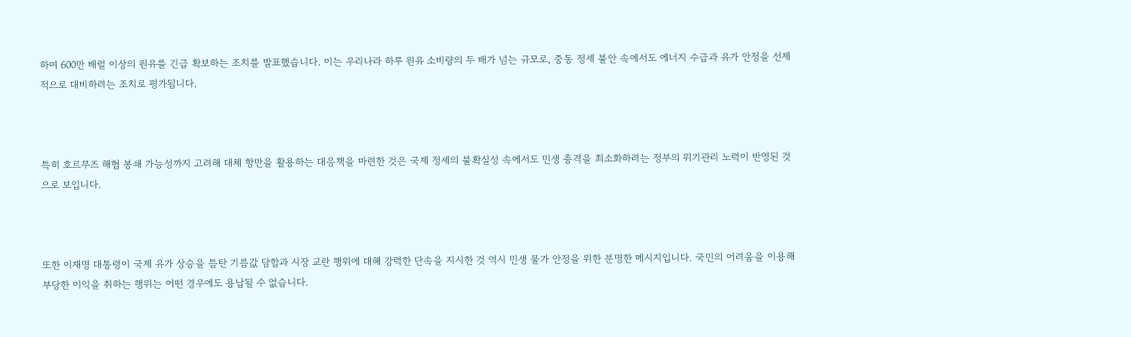하여 600만 배럴 이상의 원유를 긴급 확보하는 조치를 발표했습니다. 이는 우리나라 하루 원유 소비량의 두 배가 넘는 규모로, 중동 정세 불안 속에서도 에너지 수급과 유가 안정을 선제적으로 대비하려는 조치로 평가됩니다.



특히 호르무즈 해협 봉쇄 가능성까지 고려해 대체 항만을 활용하는 대응책을 마련한 것은 국제 정세의 불확실성 속에서도 민생 충격을 최소화하려는 정부의 위기관리 노력이 반영된 것으로 보입니다.



또한 이재명 대통령이 국제 유가 상승을 틈탄 기름값 담합과 시장 교란 행위에 대해 강력한 단속을 지시한 것 역시 민생 물가 안정을 위한 분명한 메시지입니다. 국민의 어려움을 이용해 부당한 이익을 취하는 행위는 어떤 경우에도 용납될 수 없습니다.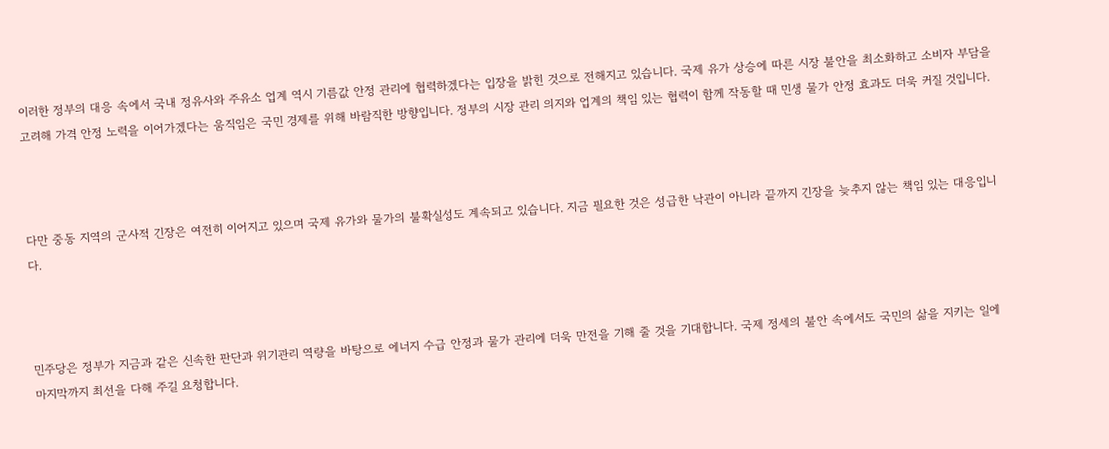이러한 정부의 대응 속에서 국내 정유사와 주유소 업계 역시 기름값 안정 관리에 협력하겠다는 입장을 밝힌 것으로 전해지고 있습니다. 국제 유가 상승에 따른 시장 불안을 최소화하고 소비자 부담을 고려해 가격 안정 노력을 이어가겠다는 움직임은 국민 경제를 위해 바람직한 방향입니다. 정부의 시장 관리 의지와 업계의 책임 있는 협력이 함께 작동할 때 민생 물가 안정 효과도 더욱 커질 것입니다.



다만 중동 지역의 군사적 긴장은 여전히 이어지고 있으며 국제 유가와 물가의 불확실성도 계속되고 있습니다. 지금 필요한 것은 성급한 낙관이 아니라 끝까지 긴장을 늦추지 않는 책임 있는 대응입니다.



민주당은 정부가 지금과 같은 신속한 판단과 위기관리 역량을 바탕으로 에너지 수급 안정과 물가 관리에 더욱 만전을 기해 줄 것을 기대합니다. 국제 정세의 불안 속에서도 국민의 삶을 지키는 일에 마지막까지 최선을 다해 주길 요청합니다.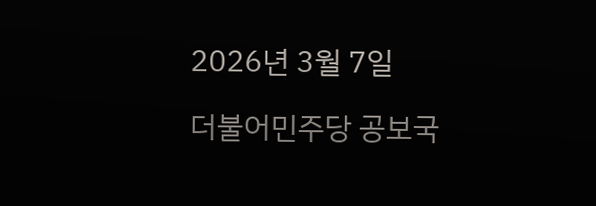2026년 3월 7일

더불어민주당 공보국